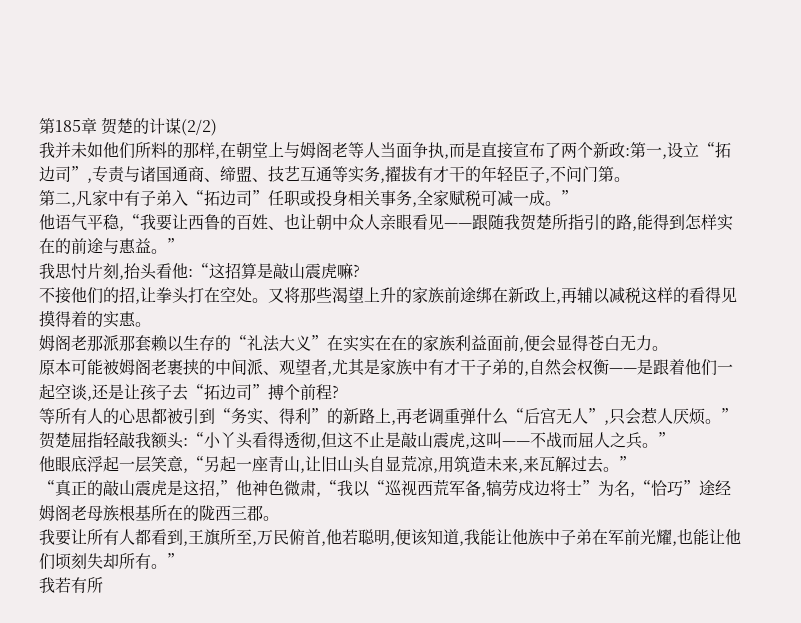第185章 贺楚的计谋(2/2)
我并未如他们所料的那样,在朝堂上与姆阁老等人当面争执,而是直接宣布了两个新政:第一,设立“拓边司”,专责与诸国通商、缔盟、技艺互通等实务,擢拔有才干的年轻臣子,不问门第。
第二,凡家中有子弟入“拓边司”任职或投身相关事务,全家赋税可减一成。”
他语气平稳,“我要让西鲁的百姓、也让朝中众人亲眼看见——跟随我贺楚所指引的路,能得到怎样实在的前途与惠益。”
我思忖片刻,抬头看他:“这招算是敲山震虎嘛?
不接他们的招,让拳头打在空处。又将那些渴望上升的家族前途绑在新政上,再辅以减税这样的看得见摸得着的实惠。
姆阁老那派那套赖以生存的“礼法大义”在实实在在的家族利益面前,便会显得苍白无力。
原本可能被姆阁老裹挟的中间派、观望者,尤其是家族中有才干子弟的,自然会权衡——是跟着他们一起空谈,还是让孩子去“拓边司”搏个前程?
等所有人的心思都被引到“务实、得利”的新路上,再老调重弹什么“后宫无人”,只会惹人厌烦。”
贺楚屈指轻敲我额头:“小丫头看得透彻,但这不止是敲山震虎,这叫——不战而屈人之兵。”
他眼底浮起一层笑意,“另起一座青山,让旧山头自显荒凉,用筑造未来,来瓦解过去。”
“真正的敲山震虎是这招,”他神色微肃,“我以“巡视西荒军备,犒劳戍边将士”为名,“恰巧”途经姆阁老母族根基所在的陇西三郡。
我要让所有人都看到,王旗所至,万民俯首,他若聪明,便该知道,我能让他族中子弟在军前光耀,也能让他们顷刻失却所有。”
我若有所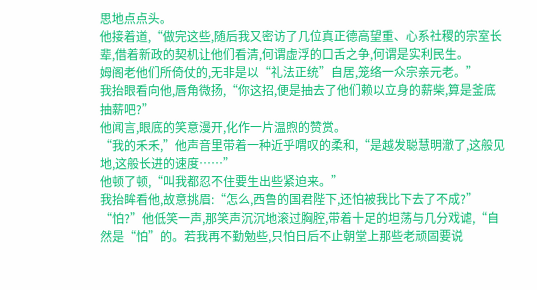思地点点头。
他接着道,“做完这些,随后我又密访了几位真正德高望重、心系社稷的宗室长辈,借着新政的契机让他们看清,何谓虚浮的口舌之争,何谓是实利民生。
姆阁老他们所倚仗的,无非是以“礼法正统”自居,笼络一众宗亲元老。”
我抬眼看向他,唇角微扬,“你这招,便是抽去了他们赖以立身的薪柴,算是釜底抽薪吧?”
他闻言,眼底的笑意漫开,化作一片温煦的赞赏。
“我的禾禾,”他声音里带着一种近乎喟叹的柔和,“是越发聪慧明澈了,这般见地,这般长进的速度……”
他顿了顿,“叫我都忍不住要生出些紧迫来。”
我抬眸看他,故意挑眉:“怎么,西鲁的国君陛下,还怕被我比下去了不成?”
“怕?”他低笑一声,那笑声沉沉地滚过胸腔,带着十足的坦荡与几分戏谑,“自然是“怕”的。若我再不勤勉些,只怕日后不止朝堂上那些老顽固要说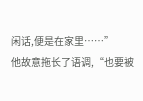闲话,便是在家里……”
他故意拖长了语调,“也要被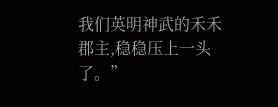我们英明神武的禾禾郡主,稳稳压上一头了。”